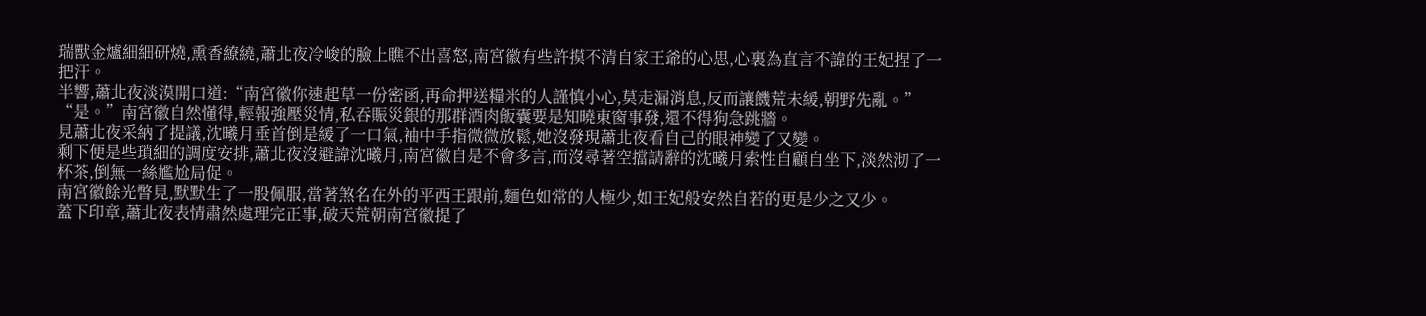瑞獸金爐細細研燒,熏香繚繞,蕭北夜冷峻的臉上瞧不出喜怒,南宮徽有些許摸不清自家王爺的心思,心裏為直言不諱的王妃捏了一把汗。
半響,蕭北夜淡漠開口道:“南宮徽你速起草一份密函,再命押送糧米的人謹慎小心,莫走漏消息,反而讓饑荒未緩,朝野先亂。”
“是。”南宮徽自然懂得,輕報強壓災情,私吞賑災銀的那群酒肉飯囊要是知曉東窗事發,還不得狗急跳牆。
見蕭北夜采納了提議,沈曦月垂首倒是緩了一口氣,袖中手指微微放鬆,她沒發現蕭北夜看自己的眼神變了又變。
剩下便是些瑣細的調度安排,蕭北夜沒避諱沈曦月,南宮徽自是不會多言,而沒尋著空擋請辭的沈曦月索性自顧自坐下,淡然沏了一杯茶,倒無一絲尷尬局促。
南宮徽餘光瞥見,默默生了一股佩服,當著煞名在外的平西王跟前,麵色如常的人極少,如王妃般安然自若的更是少之又少。
蓋下印章,蕭北夜表情肅然處理完正事,破天荒朝南宮徽提了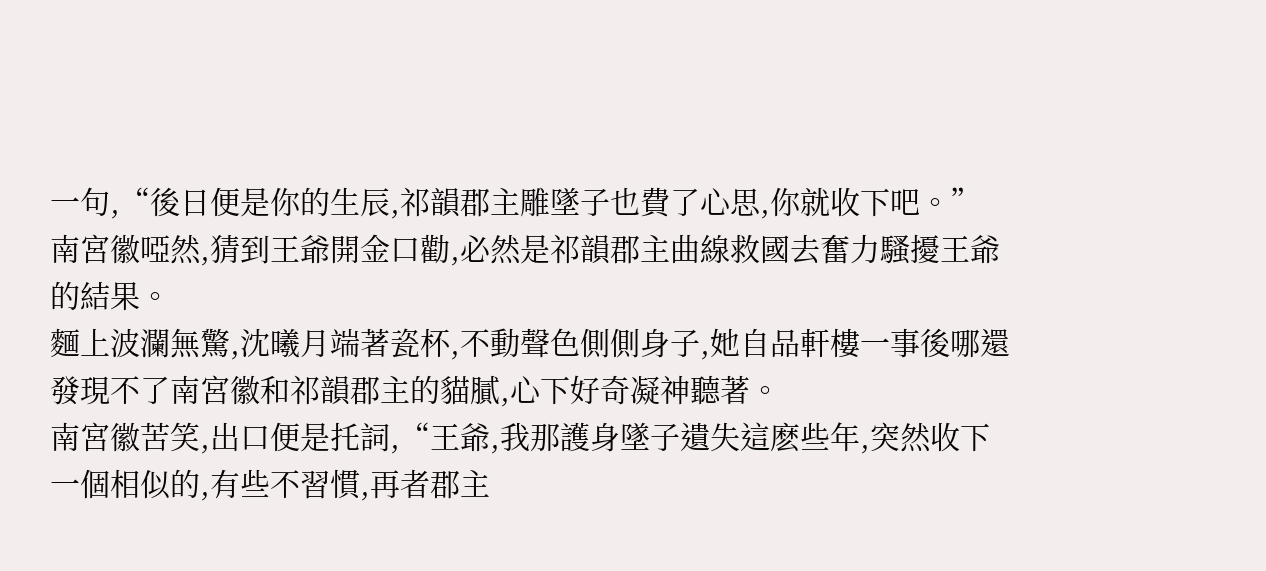一句,“後日便是你的生辰,祁韻郡主雕墜子也費了心思,你就收下吧。”
南宮徽啞然,猜到王爺開金口勸,必然是祁韻郡主曲線救國去奮力騷擾王爺的結果。
麵上波瀾無驚,沈曦月端著瓷杯,不動聲色側側身子,她自品軒樓一事後哪還發現不了南宮徽和祁韻郡主的貓膩,心下好奇凝神聽著。
南宮徽苦笑,出口便是托詞,“王爺,我那護身墜子遺失這麽些年,突然收下一個相似的,有些不習慣,再者郡主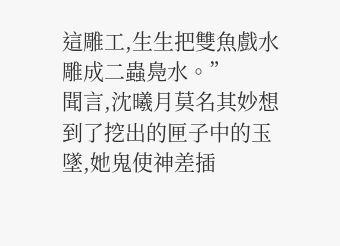這雕工,生生把雙魚戲水雕成二蟲鳧水。”
聞言,沈曦月莫名其妙想到了挖出的匣子中的玉墜,她鬼使神差插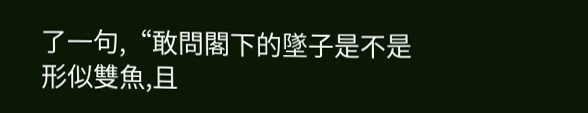了一句,“敢問閣下的墜子是不是形似雙魚,且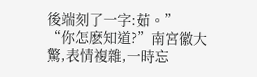後端刻了一字:茹。”
“你怎麽知道?”南宮徽大驚,表情複雜,一時忘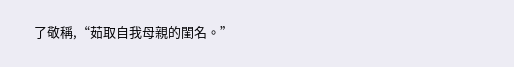了敬稱,“茹取自我母親的閨名。”